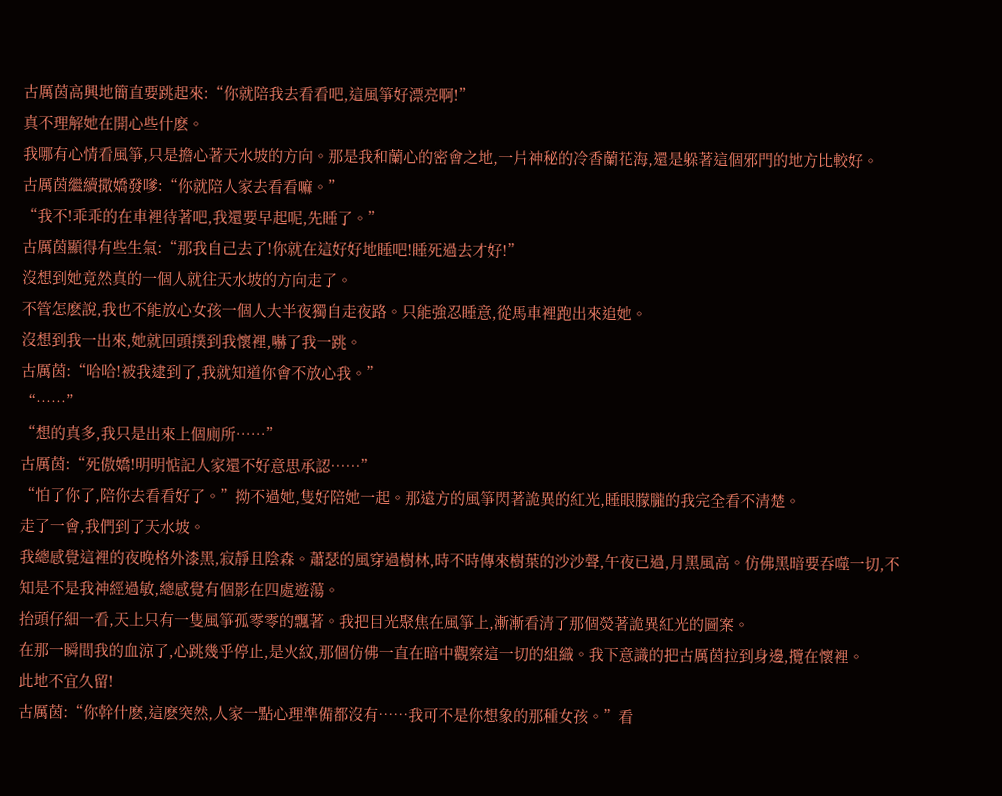古厲茵高興地簡直要跳起來:“你就陪我去看看吧,這風箏好漂亮啊!”
真不理解她在開心些什麽。
我哪有心情看風箏,只是擔心著天水坡的方向。那是我和蘭心的密會之地,一片神秘的冷香蘭花海,還是躲著這個邪門的地方比較好。
古厲茵繼續撒嬌發嗲:“你就陪人家去看看嘛。”
“我不!乖乖的在車裡待著吧,我還要早起呢,先睡了。”
古厲茵顯得有些生氣:“那我自己去了!你就在這好好地睡吧!睡死過去才好!”
沒想到她竟然真的一個人就往天水坡的方向走了。
不管怎麽說,我也不能放心女孩一個人大半夜獨自走夜路。只能強忍睡意,從馬車裡跑出來追她。
沒想到我一出來,她就回頭撲到我懷裡,嚇了我一跳。
古厲茵:“哈哈!被我逮到了,我就知道你會不放心我。”
“……”
“想的真多,我只是出來上個廁所……”
古厲茵:“死傲嬌!明明惦記人家還不好意思承認……”
“怕了你了,陪你去看看好了。”拗不過她,隻好陪她一起。那遠方的風箏閃著詭異的紅光,睡眼朦朧的我完全看不清楚。
走了一會,我們到了天水坡。
我總感覺這裡的夜晚格外漆黑,寂靜且陰森。蕭瑟的風穿過樹林,時不時傳來樹葉的沙沙聲,午夜已過,月黑風高。仿佛黑暗要吞噬一切,不知是不是我神經過敏,總感覺有個影在四處遊蕩。
抬頭仔細一看,天上只有一隻風箏孤零零的飄著。我把目光聚焦在風箏上,漸漸看清了那個熒著詭異紅光的圖案。
在那一瞬間我的血涼了,心跳幾乎停止,是火紋,那個仿佛一直在暗中觀察這一切的組織。我下意識的把古厲茵拉到身邊,攬在懷裡。
此地不宜久留!
古厲茵:“你幹什麽,這麽突然,人家一點心理準備都沒有……我可不是你想象的那種女孩。”看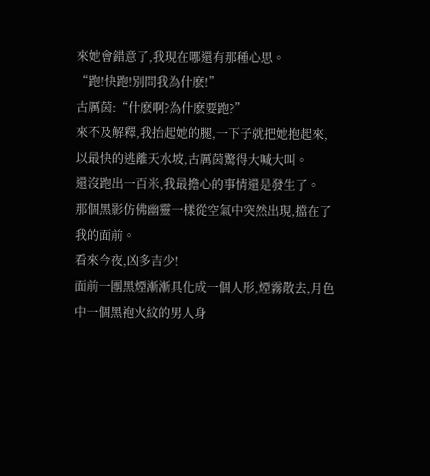來她會錯意了,我現在哪還有那種心思。
“跑!快跑!別問我為什麽!”
古厲茵:“什麽啊?為什麽要跑?”
來不及解釋,我抬起她的腿,一下子就把她抱起來,以最快的逃離天水坡,古厲茵驚得大喊大叫。
還沒跑出一百米,我最擔心的事情還是發生了。
那個黑影仿佛幽靈一樣從空氣中突然出現,擋在了我的面前。
看來今夜,凶多吉少!
面前一團黑煙漸漸具化成一個人形,煙霧散去,月色中一個黑袍火紋的男人身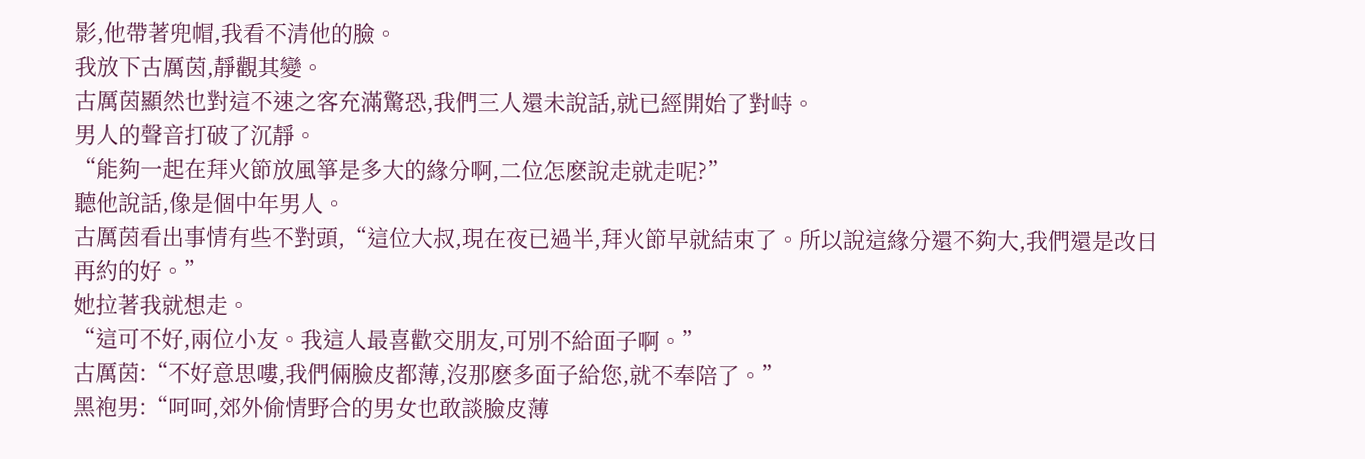影,他帶著兜帽,我看不清他的臉。
我放下古厲茵,靜觀其變。
古厲茵顯然也對這不速之客充滿驚恐,我們三人還未說話,就已經開始了對峙。
男人的聲音打破了沉靜。
“能夠一起在拜火節放風箏是多大的緣分啊,二位怎麽說走就走呢?”
聽他說話,像是個中年男人。
古厲茵看出事情有些不對頭,“這位大叔,現在夜已過半,拜火節早就結束了。所以說這緣分還不夠大,我們還是改日再約的好。”
她拉著我就想走。
“這可不好,兩位小友。我這人最喜歡交朋友,可別不給面子啊。”
古厲茵:“不好意思嘍,我們倆臉皮都薄,沒那麽多面子給您,就不奉陪了。”
黑袍男:“呵呵,郊外偷情野合的男女也敢談臉皮薄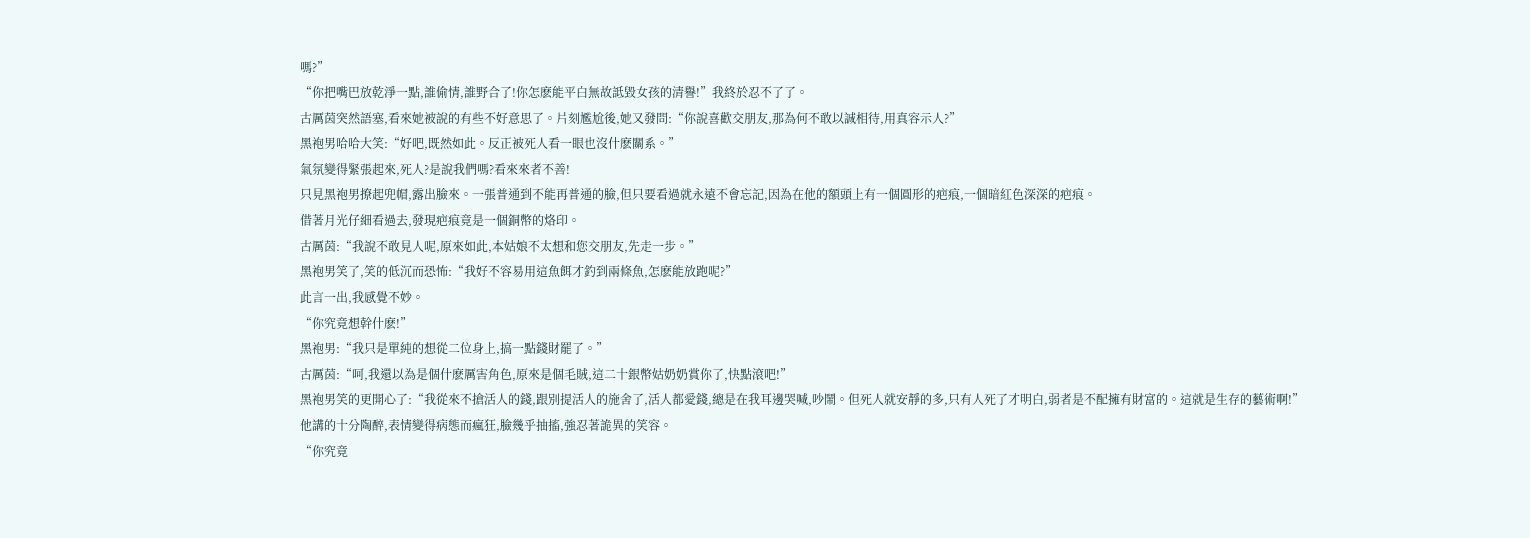嗎?”
“你把嘴巴放乾淨一點,誰偷情,誰野合了!你怎麽能平白無故詆毀女孩的清譽!”我終於忍不了了。
古厲茵突然語塞,看來她被說的有些不好意思了。片刻尷尬後,她又發問:“你說喜歡交朋友,那為何不敢以誠相待,用真容示人?”
黑袍男哈哈大笑:“好吧,既然如此。反正被死人看一眼也沒什麽關系。”
氣氛變得緊張起來,死人?是說我們嗎?看來來者不善!
只見黑袍男撩起兜帽,露出臉來。一張普通到不能再普通的臉,但只要看過就永遠不會忘記,因為在他的額頭上有一個圓形的疤痕,一個暗紅色深深的疤痕。
借著月光仔細看過去,發現疤痕竟是一個銅幣的烙印。
古厲茵:“我說不敢見人呢,原來如此,本姑娘不太想和您交朋友,先走一步。”
黑袍男笑了,笑的低沉而恐怖:“我好不容易用這魚餌才釣到兩條魚,怎麽能放跑呢?”
此言一出,我感覺不妙。
“你究竟想幹什麽!”
黑袍男:“我只是單純的想從二位身上,搞一點錢財罷了。”
古厲茵:“呵,我還以為是個什麽厲害角色,原來是個毛賊,這二十銀幣姑奶奶賞你了,快點滾吧!”
黑袍男笑的更開心了:“我從來不搶活人的錢,跟別提活人的施舍了,活人都愛錢,總是在我耳邊哭喊,吵鬧。但死人就安靜的多,只有人死了才明白,弱者是不配擁有財富的。這就是生存的藝術啊!”
他講的十分陶醉,表情變得病態而瘋狂,臉幾乎抽搐,強忍著詭異的笑容。
“你究竟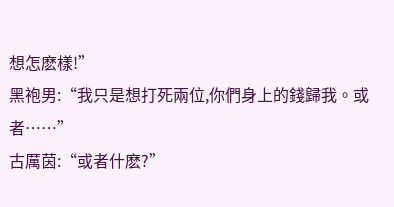想怎麽樣!”
黑袍男:“我只是想打死兩位,你們身上的錢歸我。或者……”
古厲茵:“或者什麽?”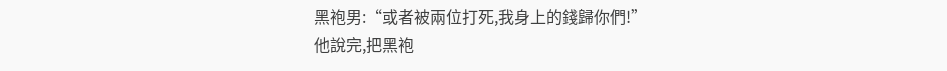黑袍男:“或者被兩位打死,我身上的錢歸你們!”
他說完,把黑袍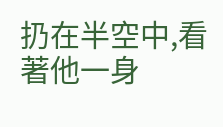扔在半空中,看著他一身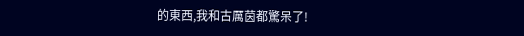的東西,我和古厲茵都驚呆了!